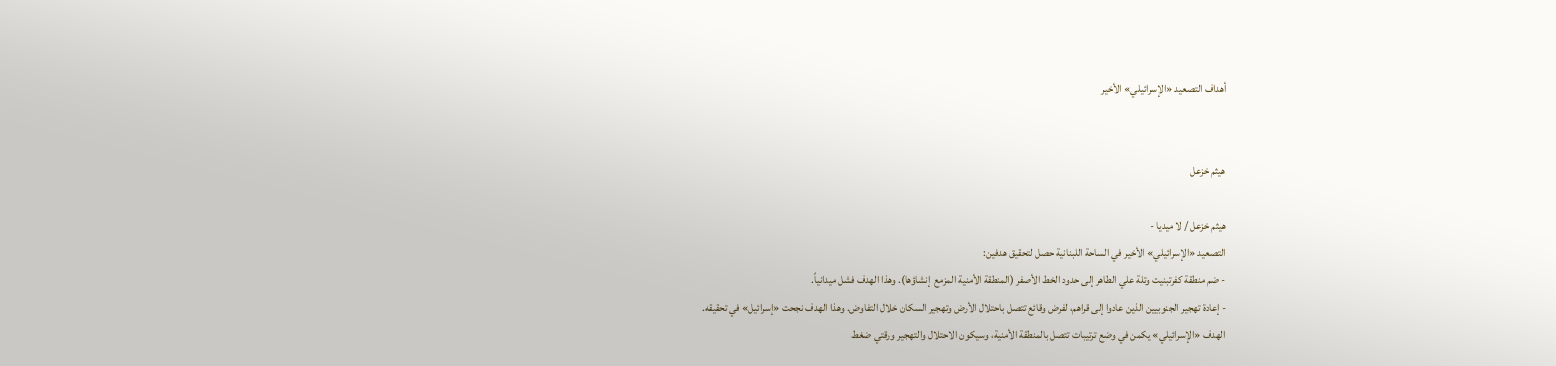أهداف التصعيد «الإسرائيلي» الأخير


هيثم خزعل

هيثم خزعل / لا ميديا -
التصعيد «الإسرائيلي» الأخير في الساحة اللبنانية حصل لتحقيق هدفين:
- ضم منطقة كفرتبنيت وتلة علي الطاهر إلى حدود الخط الأصفر (المنطقة الأمنية المزمع  إنشاؤها). وهذا الهدف فشل ميدانياً.
- إعادة تهجير الجنوبيين الذين عادوا إلى قراهم، لفرض وقائع تتصل باحتلال الأرض وتهجير السكان خلال التفاوض. وهذا الهدف نجحت «إسرائيل» في تحقيقه.
الهدف «الإسرائيلي» يكمن في وضع ترتيبات تتصل بالمنطقة الأمنية، وسيكون الاحتلال والتهجير ورقتي ضغط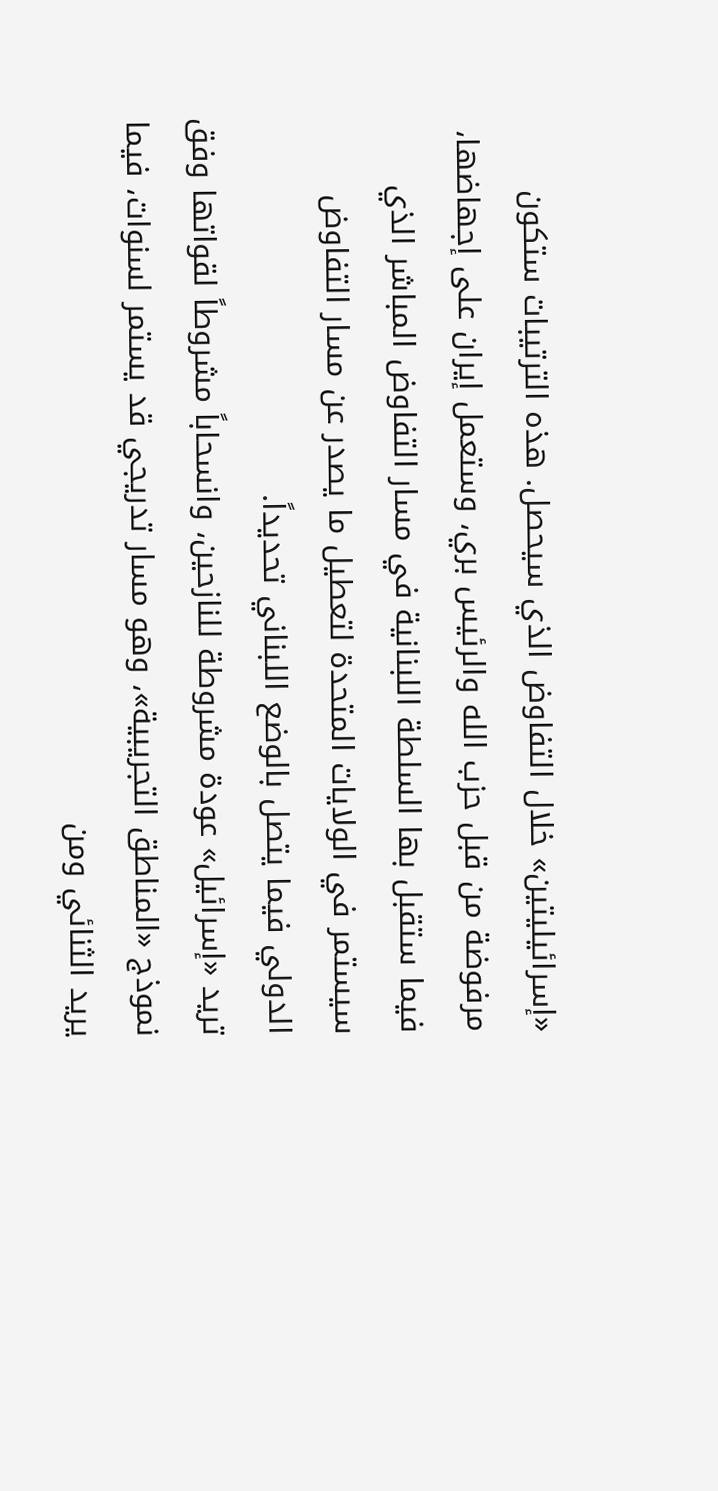«إسرائيليتين» خلال التفاوض الذي سيحصل. هذه الترتيبات ستكون مرفوضة من قبل حزب الله والرئيس بري، وستعمل إيران على إجهاضها، فيما ستقبل بها السلطة اللبنانية في مسار التفاوض المباشر الذي سيستمر في الولايات المتحدة لتعطيل ما يصدر عن مسار التفاوض الدولي فيما يتصل بالوضع اللبناني تحديداً.
تريد «إسرائيل» عودة مشروطة للنازحين، وانسحاباً مشروطاً لقواتها وفق نموذج «المناطق التجريبية»، وهو مسار تدريجي قد يستمر لسنوات، فيما يريد الثنائي ومن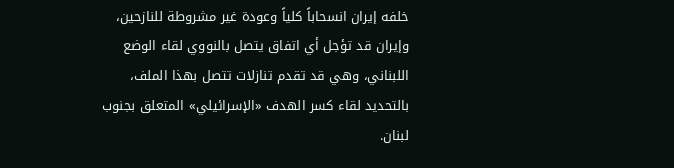خلفه إيران انسحاباً كلياً وعودة غير مشروطة للنازحين، وإيران قد تؤجل أي اتفاق يتصل بالنووي لقاء الوضع اللبناني، وهي قد تقدم تنازلات تتصل بهذا الملف، بالتحديد لقاء كسر الهدف «الإسرائيلي» المتعلق بجنوب لبنان.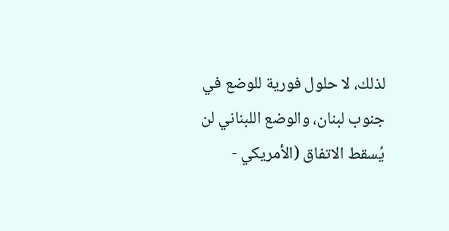لذلك، لا حلول فورية للوضع في جنوب لبنان، والوضع اللبناني لن يُسقط الاتفاق (الأمريكي -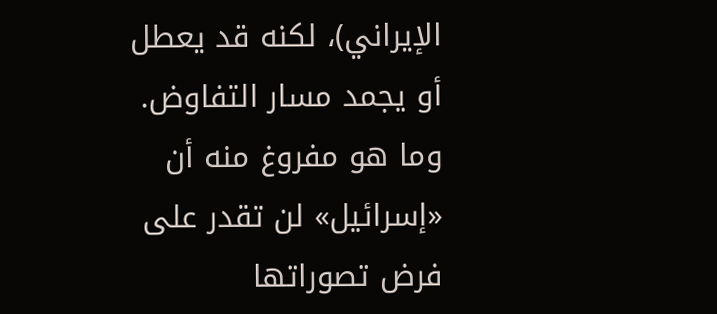الإيراني)، لكنه قد يعطل أو يجمد مسار التفاوض. وما هو مفروغ منه أن «إسرائيل» لن تقدر على فرض تصوراتها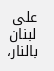على  لبنان بالنار،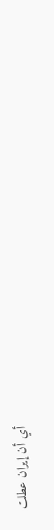أي أن إيران عطلت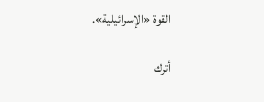القوة «الإسرائيلية».

أترك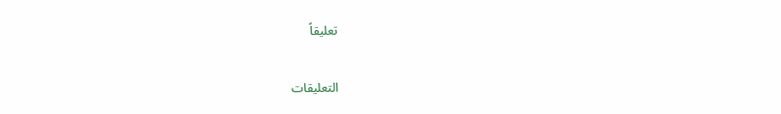تعليقاً

التعليقات